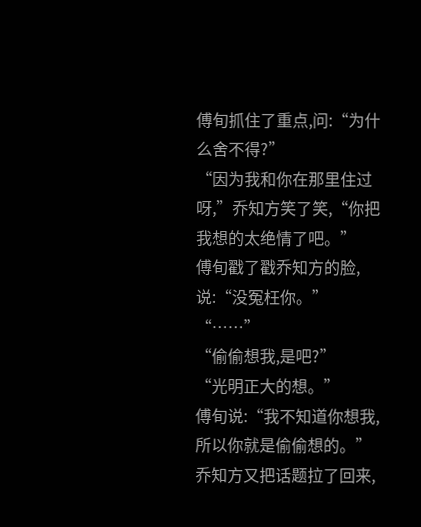傅旬抓住了重点,问:“为什么舍不得?”
“因为我和你在那里住过呀,”乔知方笑了笑,“你把我想的太绝情了吧。”
傅旬戳了戳乔知方的脸,说:“没冤枉你。”
“……”
“偷偷想我,是吧?”
“光明正大的想。”
傅旬说:“我不知道你想我,所以你就是偷偷想的。”
乔知方又把话题拉了回来,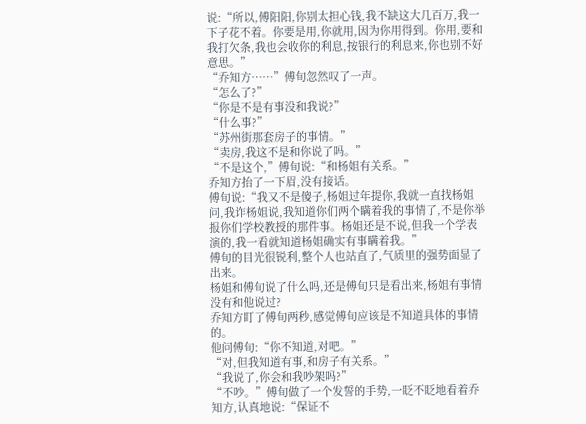说:“所以,傅阳阳,你别太担心钱,我不缺这大几百万,我一下子花不着。你要是用,你就用,因为你用得到。你用,要和我打欠条,我也会收你的利息,按银行的利息来,你也别不好意思。”
“乔知方……”傅旬忽然叹了一声。
“怎么了?”
“你是不是有事没和我说?”
“什么事?”
“苏州街那套房子的事情。”
“卖房,我这不是和你说了吗。”
“不是这个,”傅旬说:“和杨姐有关系。”
乔知方抬了一下眉,没有接话。
傅旬说:“我又不是傻子,杨姐过年提你,我就一直找杨姐问,我诈杨姐说,我知道你们两个瞒着我的事情了,不是你举报你们学校教授的那件事。杨姐还是不说,但我一个学表演的,我一看就知道杨姐确实有事瞒着我。”
傅旬的目光很锐利,整个人也站直了,气质里的强势面显了出来。
杨姐和傅旬说了什么吗,还是傅旬只是看出来,杨姐有事情没有和他说过?
乔知方盯了傅旬两秒,感觉傅旬应该是不知道具体的事情的。
他问傅旬:“你不知道,对吧。”
“对,但我知道有事,和房子有关系。”
“我说了,你会和我吵架吗?”
“不吵。”傅旬做了一个发誓的手势,一眨不眨地看着乔知方,认真地说:“保证不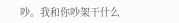吵。我和你吵架干什么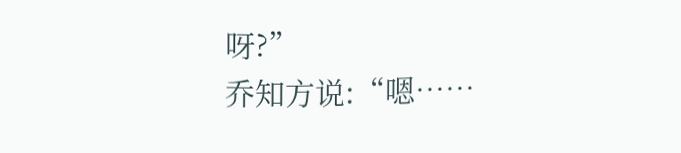呀?”
乔知方说:“嗯……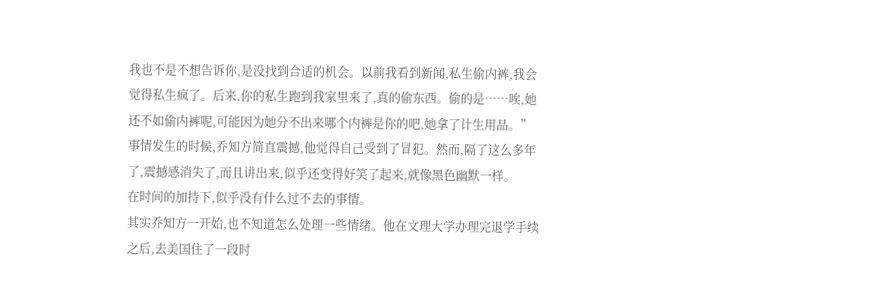我也不是不想告诉你,是没找到合适的机会。以前我看到新闻,私生偷内裤,我会觉得私生疯了。后来,你的私生跑到我家里来了,真的偷东西。偷的是……唉,她还不如偷内裤呢,可能因为她分不出来哪个内裤是你的吧,她拿了计生用品。”
事情发生的时候,乔知方简直震撼,他觉得自己受到了冒犯。然而,隔了这么多年了,震撼感消失了,而且讲出来,似乎还变得好笑了起来,就像黑色幽默一样。
在时间的加持下,似乎没有什么过不去的事情。
其实乔知方一开始,也不知道怎么处理一些情绪。他在文理大学办理完退学手续之后,去美国住了一段时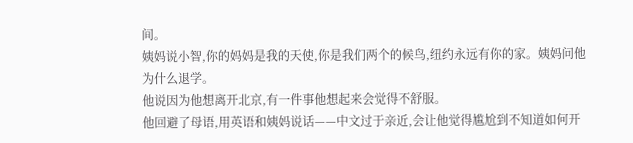间。
姨妈说小智,你的妈妈是我的天使,你是我们两个的候鸟,纽约永远有你的家。姨妈问他为什么退学。
他说因为他想离开北京,有一件事他想起来会觉得不舒服。
他回避了母语,用英语和姨妈说话——中文过于亲近,会让他觉得尴尬到不知道如何开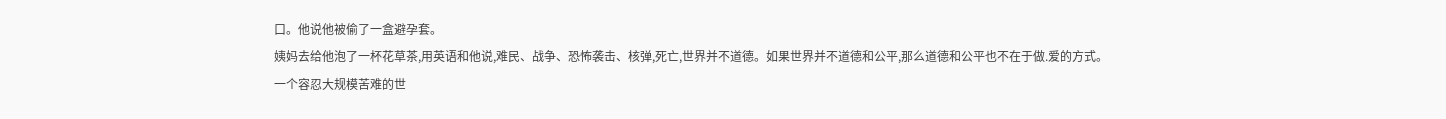口。他说他被偷了一盒避孕套。
姨妈去给他泡了一杯花草茶,用英语和他说,难民、战争、恐怖袭击、核弹,死亡,世界并不道德。如果世界并不道德和公平,那么道德和公平也不在于做.爱的方式。
一个容忍大规模苦难的世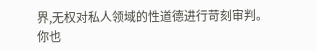界,无权对私人领域的性道德进行苛刻审判。
你也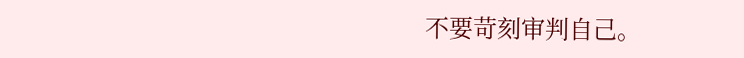不要苛刻审判自己。